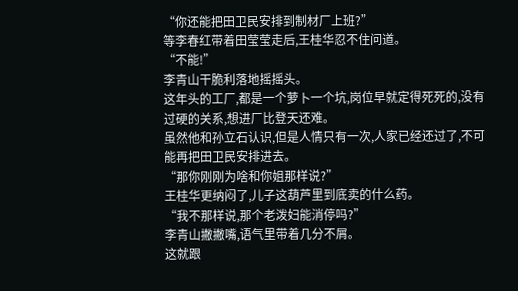“你还能把田卫民安排到制材厂上班?”
等李春红带着田莹莹走后,王桂华忍不住问道。
“不能!”
李青山干脆利落地摇摇头。
这年头的工厂,都是一个萝卜一个坑,岗位早就定得死死的,没有过硬的关系,想进厂比登天还难。
虽然他和孙立石认识,但是人情只有一次,人家已经还过了,不可能再把田卫民安排进去。
“那你刚刚为啥和你姐那样说?”
王桂华更纳闷了,儿子这葫芦里到底卖的什么药。
“我不那样说,那个老泼妇能消停吗?”
李青山撇撇嘴,语气里带着几分不屑。
这就跟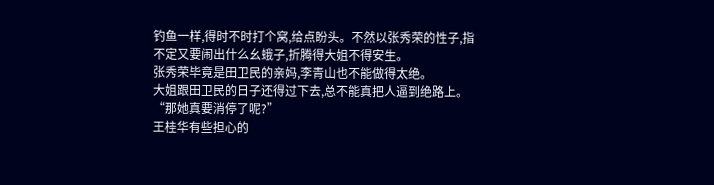钓鱼一样,得时不时打个窝,给点盼头。不然以张秀荣的性子,指不定又要闹出什么幺蛾子,折腾得大姐不得安生。
张秀荣毕竟是田卫民的亲妈,李青山也不能做得太绝。
大姐跟田卫民的日子还得过下去,总不能真把人逼到绝路上。
“那她真要消停了呢?”
王桂华有些担心的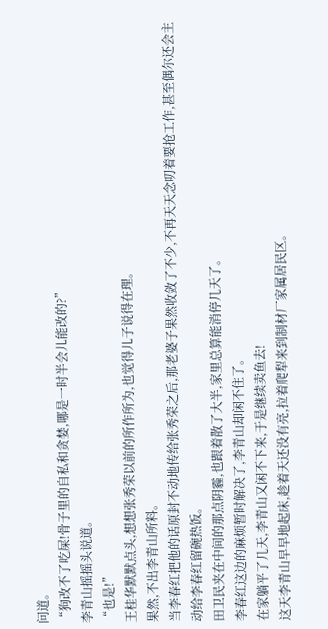问道。
“狗改不了吃屎!骨子里的自私和贪婪,哪是一时半会儿能改的?”
李青山摇摇头说道。
“也是!”
王桂华默默点头,想想张秀荣以前的所作所为,也觉得儿子说得在理。
果然,不出李青山所料。
当李春红把他的话原封不动地传给张秀荣之后,那老婆子果然收敛了不少,不再天天念叨着要抢工作,甚至偶尔还会主动给李春红留碗热饭。
田卫民夹在中间的那点阴霾,也跟着散了大半,家里总算能消停几天了。
李春红这边的麻烦暂时解决了,李青山却闲不住了。
在家躺平了几天,李青山又闲不下来,于是继续卖鱼去!
这天李青山早早地起床,趁着天还没有亮,拉着爬犁来到制材厂家属居民区。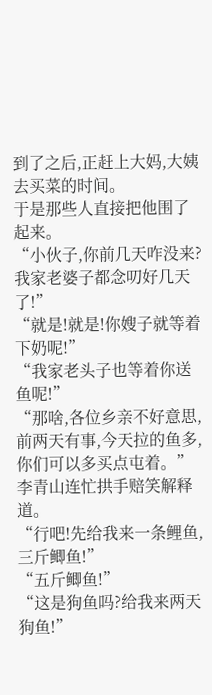到了之后,正赶上大妈,大姨去买菜的时间。
于是那些人直接把他围了起来。
“小伙子,你前几天咋没来?我家老婆子都念叨好几天了!”
“就是!就是!你嫂子就等着下奶呢!”
“我家老头子也等着你送鱼呢!”
“那啥,各位乡亲不好意思,前两天有事,今天拉的鱼多,你们可以多买点屯着。”
李青山连忙拱手赔笑解释道。
“行吧!先给我来一条鲤鱼,三斤鲫鱼!”
“五斤鲫鱼!”
“这是狗鱼吗?给我来两天狗鱼!”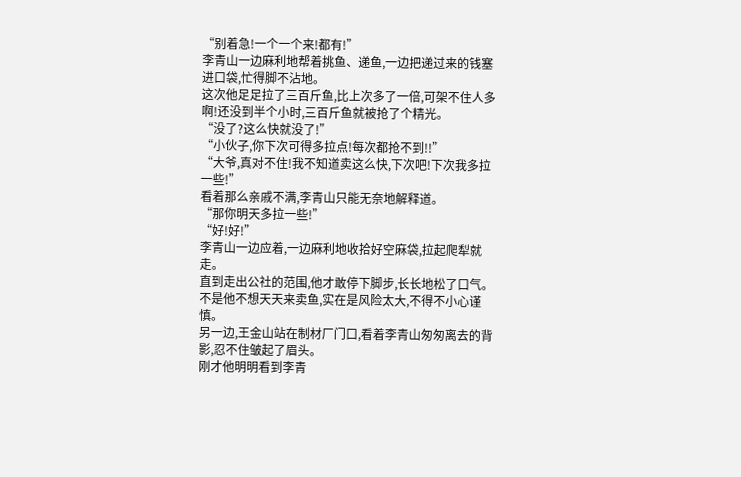“别着急!一个一个来!都有!”
李青山一边麻利地帮着挑鱼、递鱼,一边把递过来的钱塞进口袋,忙得脚不沾地。
这次他足足拉了三百斤鱼,比上次多了一倍,可架不住人多啊!还没到半个小时,三百斤鱼就被抢了个精光。
“没了?这么快就没了!”
“小伙子,你下次可得多拉点!每次都抢不到!!”
“大爷,真对不住!我不知道卖这么快,下次吧!下次我多拉一些!”
看着那么亲戚不满,李青山只能无奈地解释道。
“那你明天多拉一些!”
“好!好!”
李青山一边应着,一边麻利地收拾好空麻袋,拉起爬犁就走。
直到走出公社的范围,他才敢停下脚步,长长地松了口气。
不是他不想天天来卖鱼,实在是风险太大,不得不小心谨慎。
另一边,王金山站在制材厂门口,看着李青山匆匆离去的背影,忍不住皱起了眉头。
刚才他明明看到李青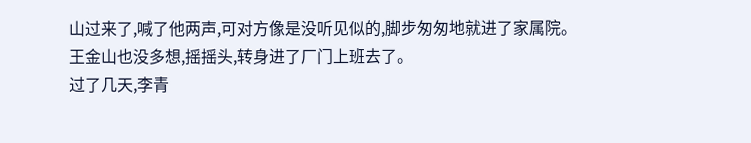山过来了,喊了他两声,可对方像是没听见似的,脚步匆匆地就进了家属院。
王金山也没多想,摇摇头,转身进了厂门上班去了。
过了几天,李青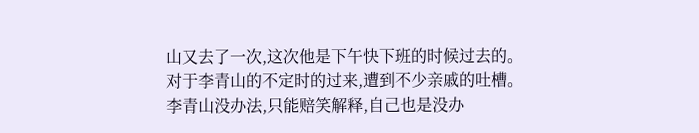山又去了一次,这次他是下午快下班的时候过去的。
对于李青山的不定时的过来,遭到不少亲戚的吐槽。
李青山没办法,只能赔笑解释,自己也是没办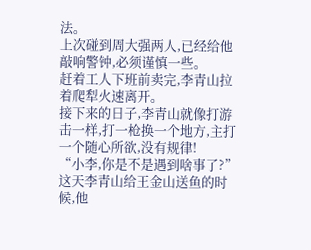法。
上次碰到周大强两人,已经给他敲响警钟,必须谨慎一些。
赶着工人下班前卖完,李青山拉着爬犁火速离开。
接下来的日子,李青山就像打游击一样,打一枪换一个地方,主打一个随心所欲,没有规律!
“小李,你是不是遇到啥事了?”
这天李青山给王金山送鱼的时候,他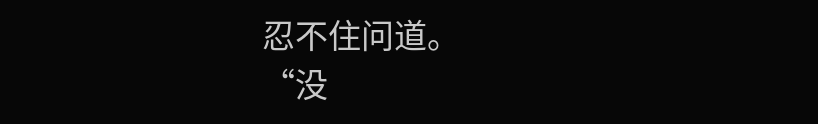忍不住问道。
“没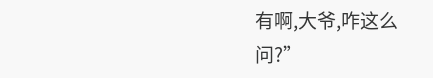有啊,大爷,咋这么问?”